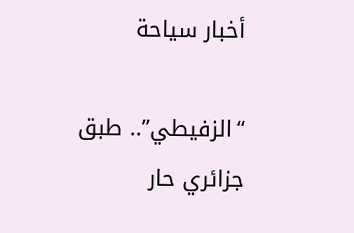أخبار سياحة

“الزفيطي”.. طبق جزائري حار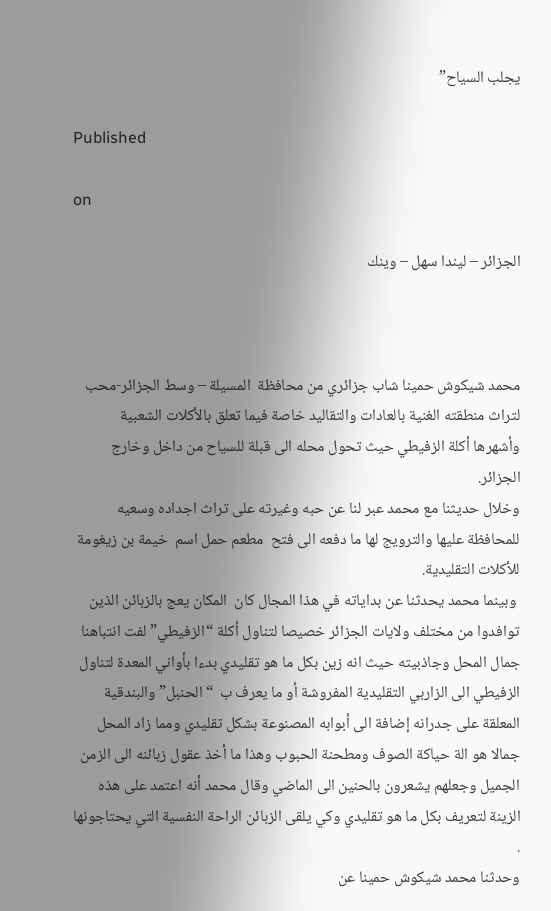يجلب السياح”

Published

on

الجزائر – ليندا سهل – وينك



محمد شيكوش حمينا شاب جزائري من محافظة  المسيلة – وسط الجزائر-محب لتراث منطقته الغنية بالعادات والتقاليد خاصة فيما تعلق بالأكلات الشعبية وأشهرها أكلة الزفيطي حيث تحول محله الى قبلة للسياح من داخل وخارج الجزائر.
وخلال حديثنا مع محمد عبر لنا عن حبه وغيرته على تراث اجداده وسعيه للمحافظة عليها والترويج لها ما دفعه الى فتح  مطعم حمل اسم  خيمة بن زيغومة للأكلات التقليدية.
 وبينما محمد يحدثنا عن بداياته في هذا المجال كان  المكان يعج بالزبائن الذين توافدوا من مختلف ولايات الجزائر خصيصا لتناول أكلة “الزفيطي” لفت انتباهنا جمال المحل وجاذبيته حيث انه زين بكل ما هو تقليدي بدءا بأواني المعدة لتناول الزفيطي الى الزاربي التقليدية المفروشة أو ما يعرف ب  “الحنبل” والبندقية المعلقة على جدرانه إضافة الى أبوابه المصنوعة بشكل تقليدي ومما زاد المحل جمالا هو الة حياكة الصوف ومطحنة الحبوب وهذا ما أخذ عقول زبائنه الى الزمن الجميل وجعلهم يشعرون بالحنين الى الماضي وقال محمد أنه اعتمد على هذه الزينة لتعريف بكل ما هو تقليدي وكي يلقى الزبائن الراحة النفسية التي يحتاجونها .
وحدثنا محمد شيكوش حمينا عن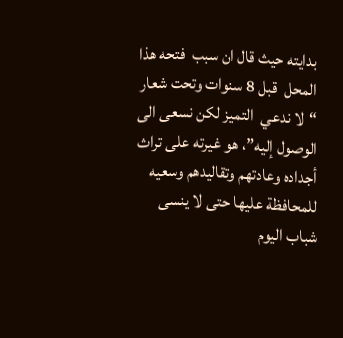بدايته حيث قال ان سبب  فتحه هذا المحل  قبل 8 سنوات وتحت شعار “لا ندعي  التميز لكن نسعى الى الوصول إليه”، هو غيرته على تراث أجداده وعادتهم وتقاليدهم وسعيه للمحافظة عليها حتى لا ينسى شباب اليوم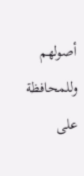أصولهم وللمحافظة على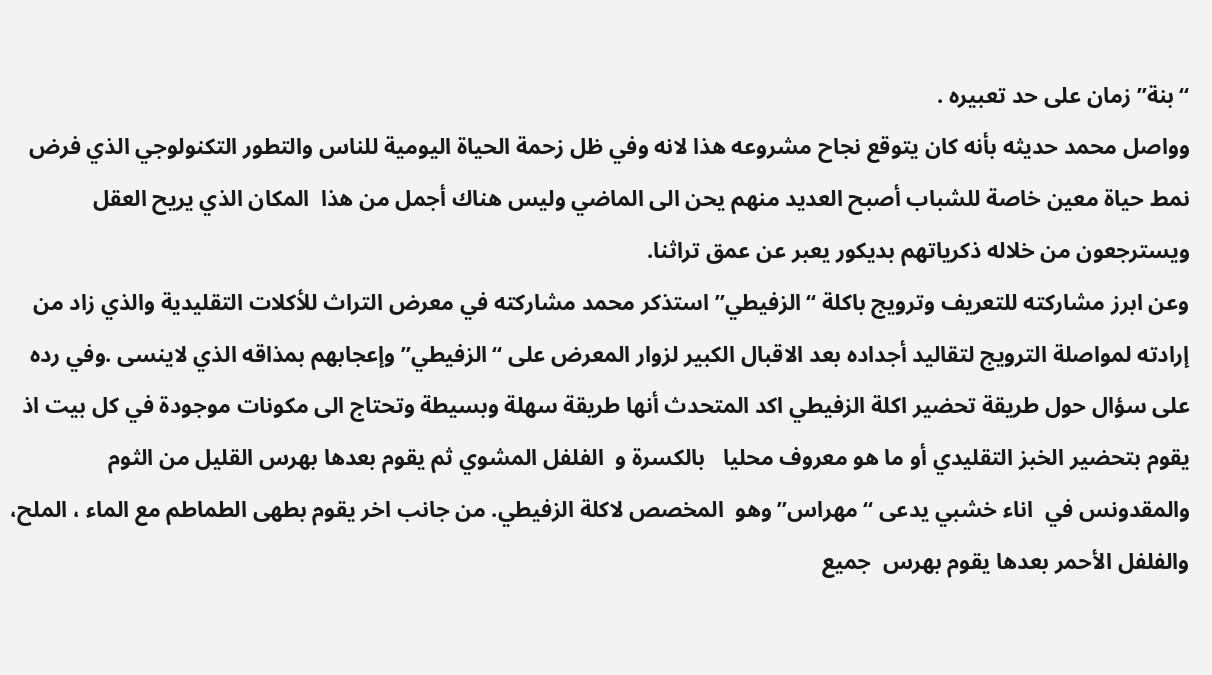“بنة” زمان على حد تعبيره .
وواصل محمد حديثه بأنه كان يتوقع نجاح مشروعه هذا لانه وفي ظل زحمة الحياة اليومية للناس والتطور التكنولوجي الذي فرض نمط حياة معين خاصة للشباب أصبح العديد منهم يحن الى الماضي وليس هناك أجمل من هذا  المكان الذي يريح العقل ويسترجعون من خلاله ذكرياتهم بديكور يعبر عن عمق تراثنا.
وعن ابرز مشاركته للتعريف وترويج باكلة “الزفيطي” استذكر محمد مشاركته في معرض التراث للأكلات التقليدية والذي زاد من إرادته لمواصلة الترويج لتقاليد أجداده بعد الاقبال الكبير لزوار المعرض على “الزفيطي” وإعجابهم بمذاقه الذي لاينسى .وفي رده على سؤال حول طريقة تحضير اكلة الزفيطي اكد المتحدث أنها طريقة سهلة وبسيطة وتحتاج الى مكونات موجودة في كل بيت اذ يقوم بتحضير الخبز التقليدي أو ما هو معروف محليا   بالكسرة و  الفلفل المشوي ثم يقوم بعدها بهرس القليل من الثوم والمقدونس في  اناء خشبي يدعى “مهراس” وهو  المخصص لاكلة الزفيطي. من جانب اخر يقوم بطهى الطماطم مع الماء ، الملح، والفلفل الأحمر بعدها يقوم بهرس  جميع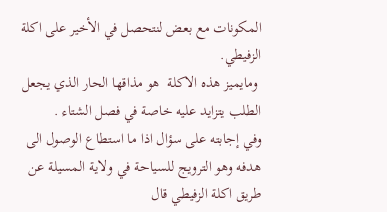المكونات مع بعض لنتحصل في الأخير على اكلة الزفيطي.
 ومايميز هذه الاكلة  هو مذاقها الحار الذي يجعل الطلب يتزايد عليه خاصة في فصل الشتاء .
وفي إجابته على سؤال اذا ما استطاع الوصول الى هدفه وهو الترويج للسياحة في ولاية المسيلة عن طريق اكلة الزفيطي قال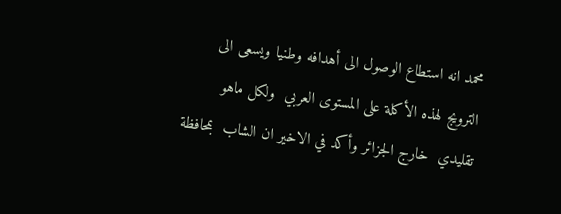محمد انه استطاع الوصول الى أهدافه وطنيا ويسعى الى الترويج لهذه الأكلة على المستوى العربي  ولكل ماهو تقليدي  خارج الجزائر وأكد في الاخير ان الشاب  بمحافظة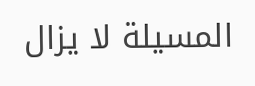المسيلة لا يزال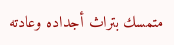متمسك بتراث أجداده وعادته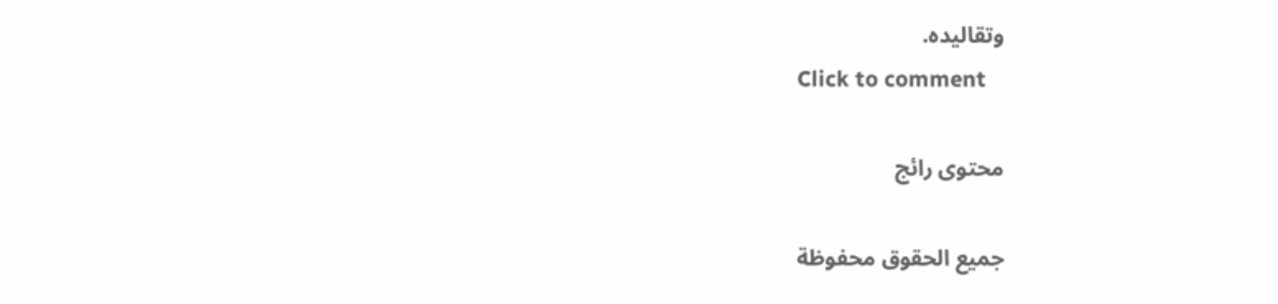وتقاليده.
Click to comment

محتوى رائج

جميع الحقوق محفوظة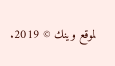لموقع وينك © 2019.